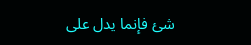شئ فإنما يدل على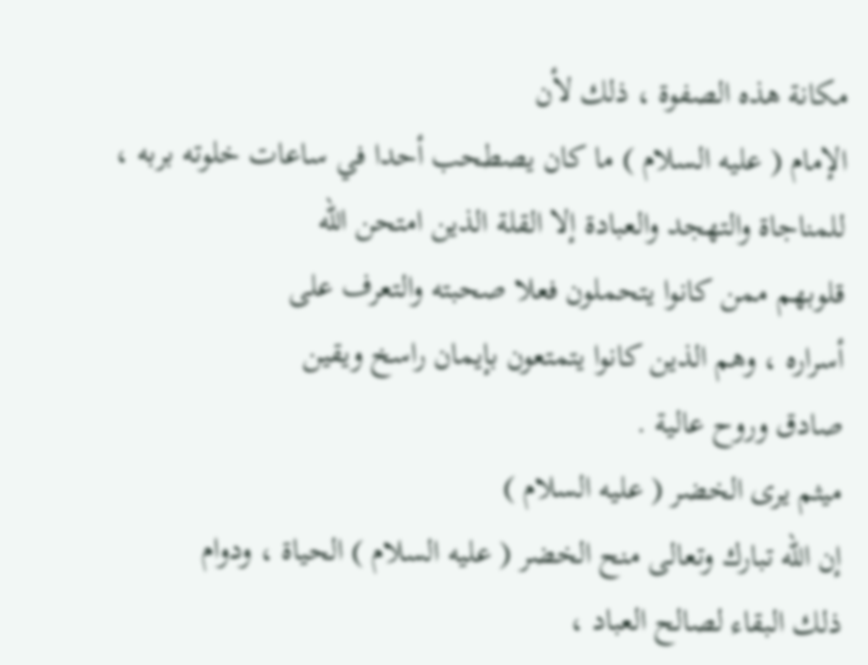مكانة هذه الصفوة ، ذلك لأن
الإمام ( عليه السلام ) ما كان يصطحب أحدا في ساعات خلوته بربه ،
للمناجاة والتهجد والعبادة إلا القلة الذين امتحن الله
قلوبهم ممن كانوا يتحملون فعلا صحبته والتعرف على
أسراره ، وهم الذين كانوا يتمتعون بإيمان راسخ ويقين
صادق وروح عالية .
ميثم يرى الخضر ( عليه السلام )
إن الله تبارك وتعالى منح الخضر ( عليه السلام ) الحياة ، ودوام
ذلك البقاء لصالح العباد ،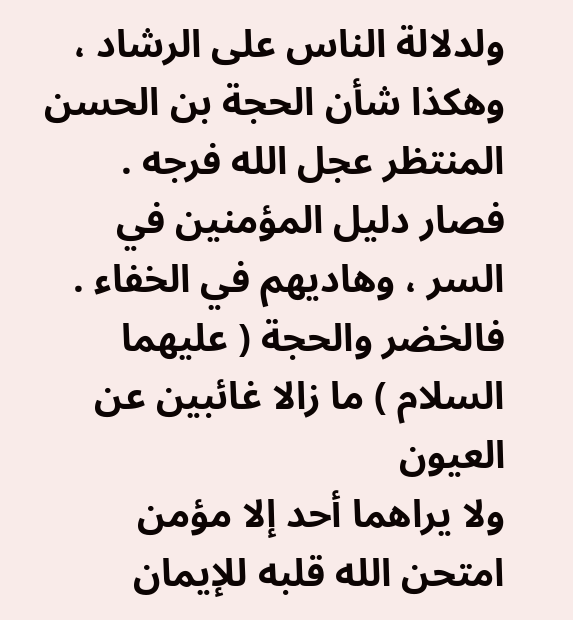ولدلالة الناس على الرشاد ،
وهكذا شأن الحجة بن الحسن المنتظر عجل الله فرجه .
فصار دليل المؤمنين في السر ، وهاديهم في الخفاء .
فالخضر والحجة ( عليهما السلام ) ما زالا غائبين عن العيون
ولا يراهما أحد إلا مؤمن امتحن الله قلبه للإيمان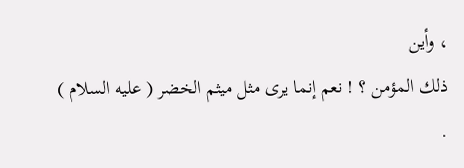، وأين
ذلك المؤمن ؟ ! نعم إنما يرى مثل ميثم الخضر ( عليه السلام ) .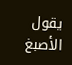يقول الأصبغ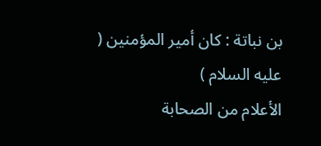بن نباتة : كان أمير المؤمنين ( عليه السلام )
الأعلام من الصحابة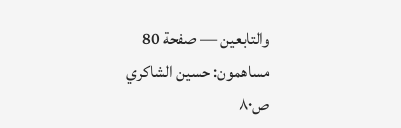والتابعين — صفحة 80
مساهمون: حسين الشاكري
ص٨٠